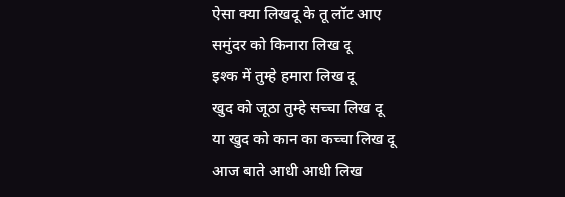ऐसा क्या लिखदू के तू लॉट आए
समुंदर को किनारा लिख दू
इश्क में तुम्हे हमारा लिख दू
खुद को जूठा तुम्हे सच्चा लिख दू
या खुद को कान का कच्चा लिख दू
आज बाते आधी आधी लिख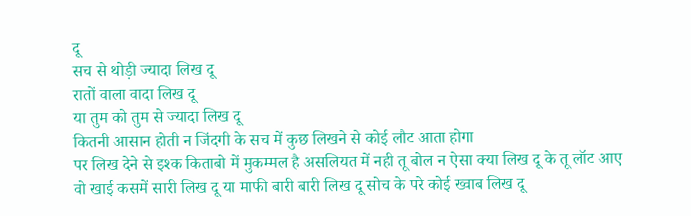दू
सच से थोड़ी ज्यादा लिख दू
रातों वाला वादा लिख दू
या तुम को तुम से ज्यादा लिख दू
कितनी आसान होती न जिंदगी के सच में कुछ लिखने से कोई लौट आता होगा
पर लिख देने से इश्क किताबो में मुकम्मल है असलियत में नही तू बोल न ऐसा क्या लिख दू के तू लॉट आए
वो खाई कसमें सारी लिख दू या माफी बारी बारी लिख दू सोच के परे कोई ख्वाब लिख दू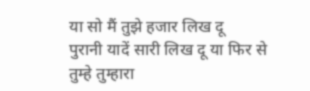या सो मैं तुझे हजार लिख दू
पुरानी यादें सारी लिख दू या फिर से तुम्हे तुम्हारा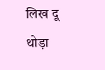लिख दू
थोड़ा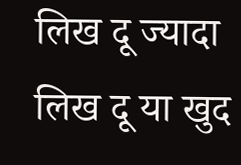लिख दू ज्यादा लिख दू या खुद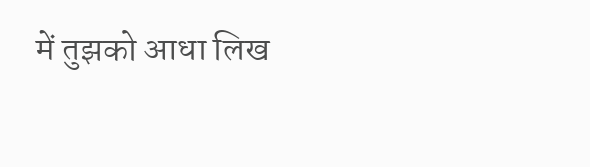में तुझको आधा लिख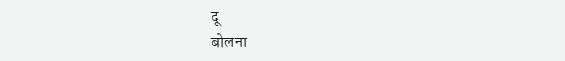दू
बोलना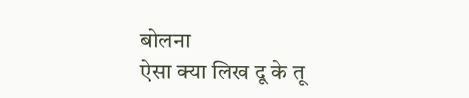बोलना
ऐसा क्या लिख दू के तू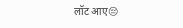लॉट आए😔